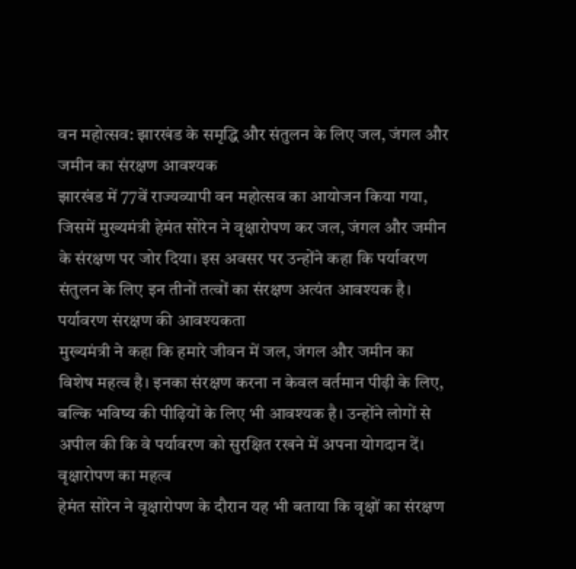वन महोत्सव: झारखंड के समृद्धि और संतुलन के लिए जल, जंगल और जमीन का संरक्षण आवश्यक
झारखंड में 77वें राज्यव्यापी वन महोत्सव का आयोजन किया गया, जिसमें मुख्यमंत्री हेमंत सोरेन ने वृक्षारोपण कर जल, जंगल और जमीन के संरक्षण पर जोर दिया। इस अवसर पर उन्होंने कहा कि पर्यावरण संतुलन के लिए इन तीनों तत्वों का संरक्षण अत्यंत आवश्यक है।
पर्यावरण संरक्षण की आवश्यकता
मुख्यमंत्री ने कहा कि हमारे जीवन में जल, जंगल और जमीन का विशेष महत्व है। इनका संरक्षण करना न केवल वर्तमान पीढ़ी के लिए, बल्कि भविष्य की पीढ़ियों के लिए भी आवश्यक है। उन्होंने लोगों से अपील की कि वे पर्यावरण को सुरक्षित रखने में अपना योगदान दें।
वृक्षारोपण का महत्व
हेमंत सोरेन ने वृक्षारोपण के दौरान यह भी बताया कि वृक्षों का संरक्षण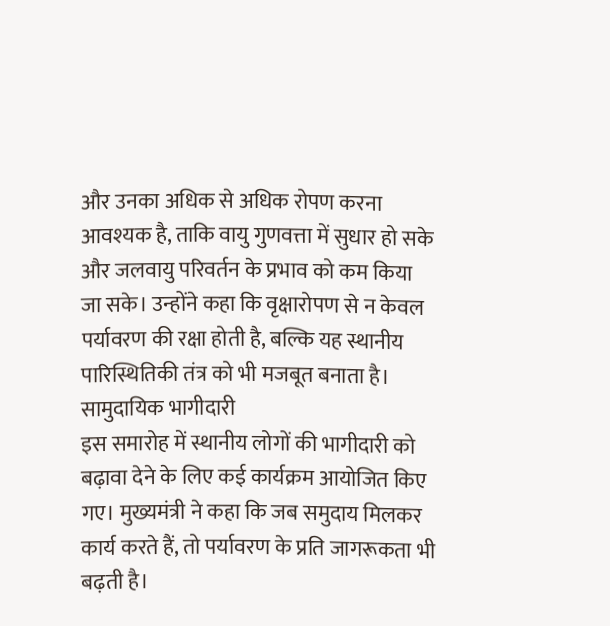और उनका अधिक से अधिक रोपण करना आवश्यक है, ताकि वायु गुणवत्ता में सुधार हो सके और जलवायु परिवर्तन के प्रभाव को कम किया जा सके। उन्होंने कहा कि वृक्षारोपण से न केवल पर्यावरण की रक्षा होती है, बल्कि यह स्थानीय पारिस्थितिकी तंत्र को भी मजबूत बनाता है।
सामुदायिक भागीदारी
इस समारोह में स्थानीय लोगों की भागीदारी को बढ़ावा देने के लिए कई कार्यक्रम आयोजित किए गए। मुख्यमंत्री ने कहा कि जब समुदाय मिलकर कार्य करते हैं, तो पर्यावरण के प्रति जागरूकता भी बढ़ती है।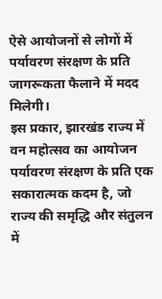ऐसे आयोजनों से लोगों में पर्यावरण संरक्षण के प्रति जागरूकता फैलाने में मदद मिलेगी।
इस प्रकार, झारखंड राज्य में वन महोत्सव का आयोजन पर्यावरण संरक्षण के प्रति एक सकारात्मक कदम है, जो राज्य की समृद्धि और संतुलन में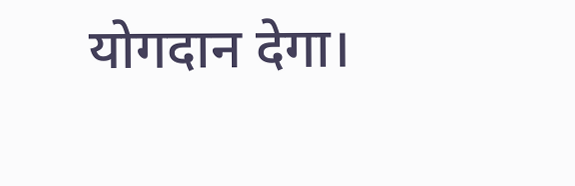योगदान देगा।